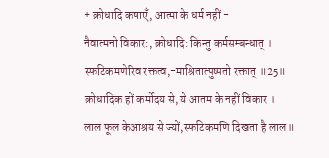+ क्रोधादि कषाएँ, आत्मा के धर्म नहीं -
नैवात्मनो विकार:, क्रोधादि: किन्तु कर्मसम्बन्धात् ।
स्फटिकमणेरिव रक्तत्व,-माश्रितात्पुष्पतो रक्तात् ॥25॥
क्रोधादिक हों कर्मोदय से, ये आतम के नहीं विकार ।
लाल फूल केआश्रय से ज्यों,स्फटिकमणि दिखता है लाल॥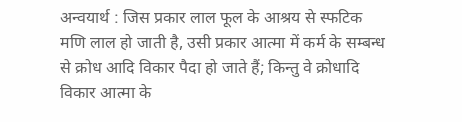अन्वयार्थ : जिस प्रकार लाल फूल के आश्रय से स्फटिक मणि लाल हो जाती है, उसी प्रकार आत्मा में कर्म के सम्बन्ध से क्रोध आदि विकार पैदा हो जाते हैं; किन्तु वे क्रोधादि विकार आत्मा के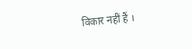विकार नहीं हैं ।